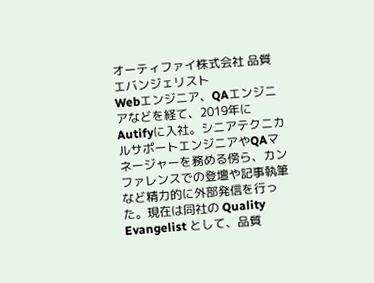オーティファイ株式会社 品質エバンジェリスト
Webエンジニア、QAエンジニアなどを経て、2019年にAutifyに入社。シニアテクニカルサポートエンジニアやQAマネージャーを務める傍ら、カンファレンスでの登壇や記事執筆など精力的に外部発信を行った。現在は同社の Quality Evangelist として、品質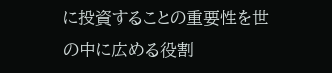に投資することの重要性を世の中に広める役割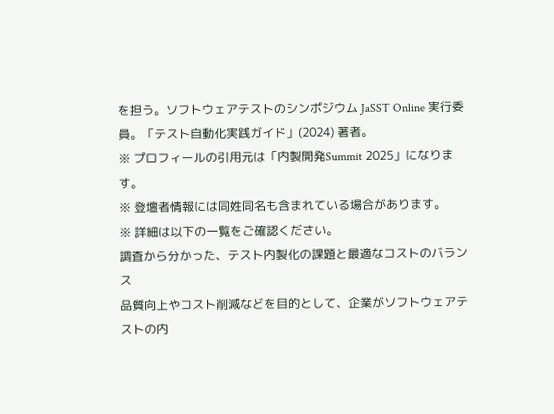を担う。ソフトウェアテストのシンポジウム JaSST Online 実行委員。「テスト自動化実践ガイド」(2024) 著者。
※ プロフィールの引用元は「内製開発Summit 2025」になります。
※ 登壇者情報には同姓同名も含まれている場合があります。
※ 詳細は以下の一覧をご確認ください。
調査から分かった、テスト内製化の課題と最適なコストのバランス
品質向上やコスト削減などを目的として、企業がソフトウェアテストの内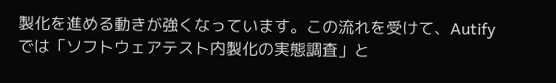製化を進める動きが強くなっています。この流れを受けて、Autifyでは「ソフトウェアテスト内製化の実態調査」と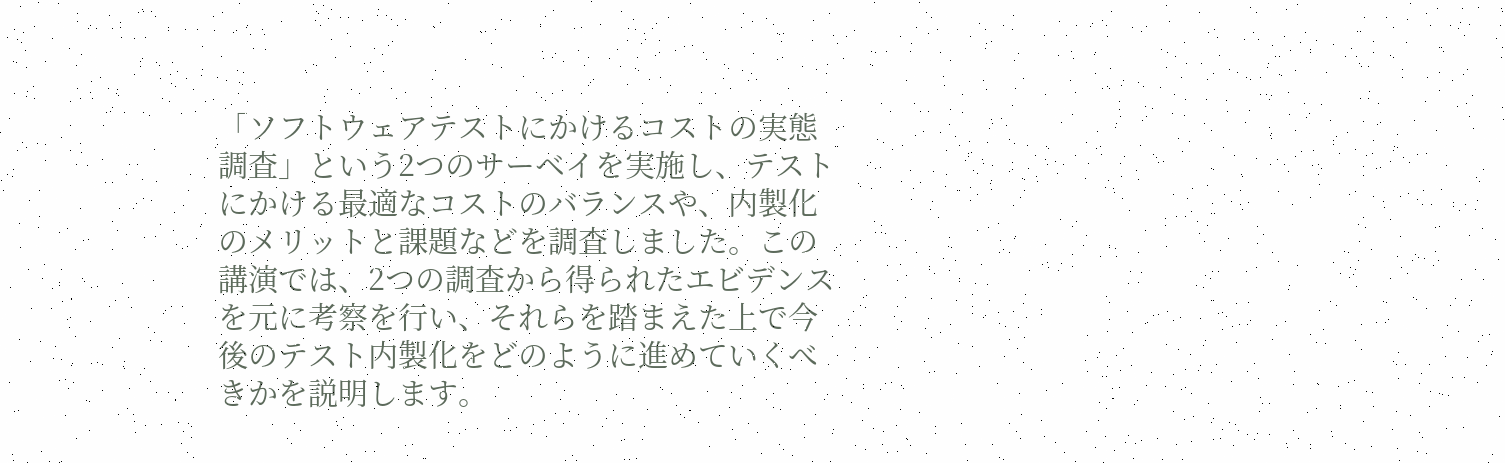「ソフトウェアテストにかけるコストの実態調査」という2つのサーベイを実施し、テストにかける最適なコストのバランスや、内製化のメリットと課題などを調査しました。この講演では、2つの調査から得られたエビデンスを元に考察を行い、それらを踏まえた上で今後のテスト内製化をどのように進めていくべきかを説明します。